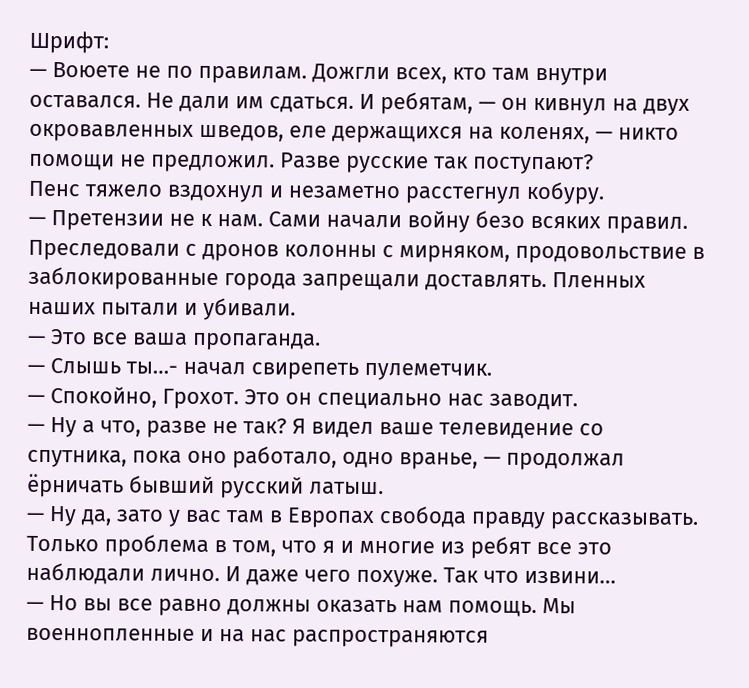Шрифт:
— Воюете не по правилам. Дожгли всех, кто там внутри оставался. Не дали им сдаться. И ребятам, — он кивнул на двух окровавленных шведов, еле держащихся на коленях, — никто помощи не предложил. Разве русские так поступают?
Пенс тяжело вздохнул и незаметно расстегнул кобуру.
— Претензии не к нам. Сами начали войну безо всяких правил. Преследовали с дронов колонны с мирняком, продовольствие в заблокированные города запрещали доставлять. Пленных наших пытали и убивали.
— Это все ваша пропаганда.
— Слышь ты…- начал свирепеть пулеметчик.
— Спокойно, Грохот. Это он специально нас заводит.
— Ну а что, разве не так? Я видел ваше телевидение со спутника, пока оно работало, одно вранье, — продолжал ёрничать бывший русский латыш.
— Ну да, зато у вас там в Европах свобода правду рассказывать. Только проблема в том, что я и многие из ребят все это наблюдали лично. И даже чего похуже. Так что извини…
— Но вы все равно должны оказать нам помощь. Мы военнопленные и на нас распространяются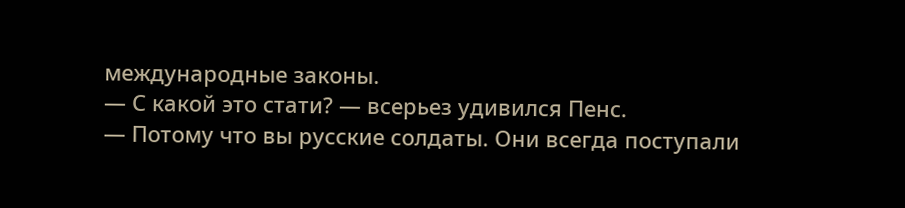международные законы.
— С какой это стати? — всерьез удивился Пенс.
— Потому что вы русские солдаты. Они всегда поступали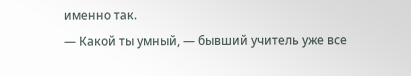именно так.
— Какой ты умный, — бывший учитель уже все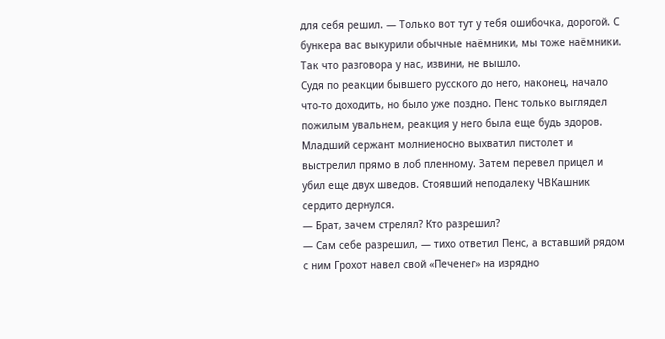для себя решил. — Только вот тут у тебя ошибочка, дорогой. С бункера вас выкурили обычные наёмники, мы тоже наёмники. Так что разговора у нас, извини, не вышло.
Судя по реакции бывшего русского до него, наконец, начало что-то доходить, но было уже поздно. Пенс только выглядел пожилым увальнем, реакция у него была еще будь здоров. Младший сержант молниеносно выхватил пистолет и выстрелил прямо в лоб пленному. Затем перевел прицел и убил еще двух шведов. Стоявший неподалеку ЧВКашник сердито дернулся.
— Брат, зачем стрелял? Кто разрешил?
— Сам себе разрешил, — тихо ответил Пенс, а вставший рядом с ним Грохот навел свой «Печенег» на изрядно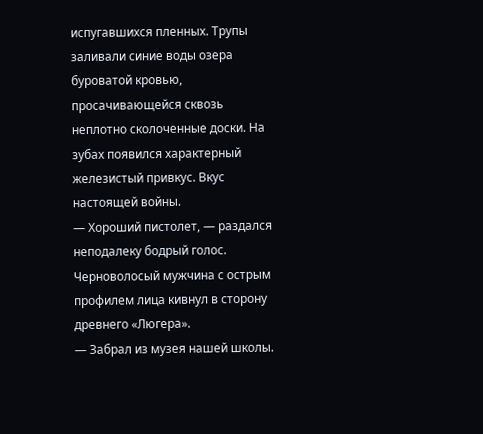испугавшихся пленных. Трупы заливали синие воды озера буроватой кровью, просачивающейся сквозь неплотно сколоченные доски. На зубах появился характерный железистый привкус. Вкус настоящей войны.
— Хороший пистолет, — раздался неподалеку бодрый голос.
Черноволосый мужчина с острым профилем лица кивнул в сторону древнего «Люгера».
— Забрал из музея нашей школы.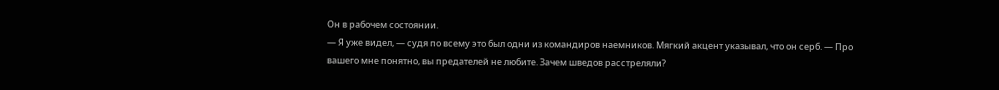Он в рабочем состоянии.
— Я уже видел, — судя по всему это был одни из командиров наемников. Мягкий акцент указывал, что он серб. — Про вашего мне понятно, вы предателей не любите. Зачем шведов расстреляли?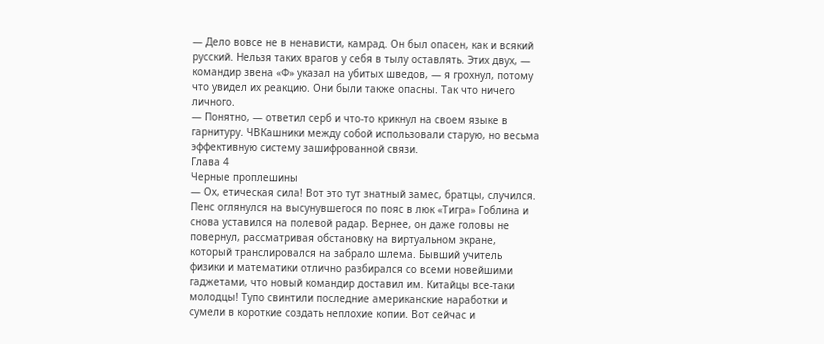— Дело вовсе не в ненависти, камрад. Он был опасен, как и всякий русский. Нельзя таких врагов у себя в тылу оставлять. Этих двух, — командир звена «Ф» указал на убитых шведов, — я грохнул, потому что увидел их реакцию. Они были также опасны. Так что ничего личного.
— Понятно, — ответил серб и что-то крикнул на своем языке в гарнитуру. ЧВКашники между собой использовали старую, но весьма эффективную систему зашифрованной связи.
Глава 4
Черные проплешины
— Ох, етическая сила! Вот это тут знатный замес, братцы, случился.
Пенс оглянулся на высунувшегося по пояс в люк «Тигра» Гоблина и снова уставился на полевой радар. Вернее, он даже головы не повернул, рассматривая обстановку на виртуальном экране, который транслировался на забрало шлема. Бывший учитель физики и математики отлично разбирался со всеми новейшими гаджетами, что новый командир доставил им. Китайцы все-таки молодцы! Тупо свинтили последние американские наработки и сумели в короткие создать неплохие копии. Вот сейчас и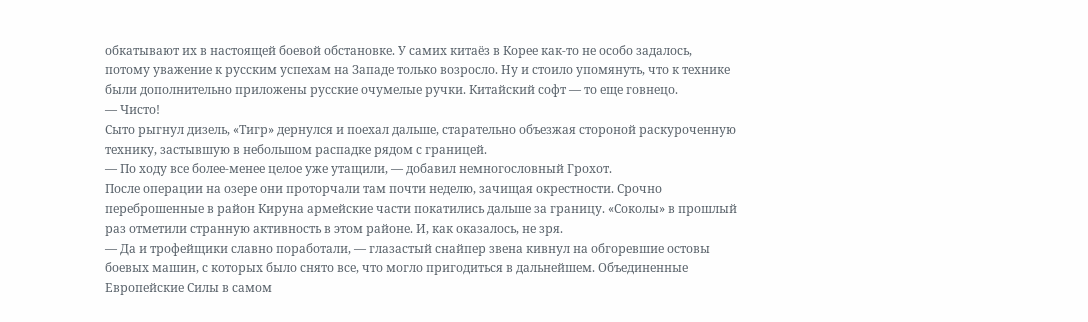обкатывают их в настоящей боевой обстановке. У самих китаёз в Корее как-то не особо задалось, потому уважение к русским успехам на Западе только возросло. Ну и стоило упомянуть, что к технике были дополнительно приложены русские очумелые ручки. Китайский софт — то еще говнецо.
— Чисто!
Сыто рыгнул дизель, «Тигр» дернулся и поехал дальше, старательно объезжая стороной раскуроченную технику, застывшую в небольшом распадке рядом с границей.
— По ходу все более-менее целое уже утащили, — добавил немногословный Грохот.
После операции на озере они проторчали там почти неделю, зачищая окрестности. Срочно переброшенные в район Кируна армейские части покатились дальше за границу. «Соколы» в прошлый раз отметили странную активность в этом районе. И, как оказалось, не зря.
— Да и трофейщики славно поработали, — глазастый снайпер звена кивнул на обгоревшие остовы боевых машин, с которых было снято все, что могло пригодиться в дальнейшем. Объединенные Европейские Силы в самом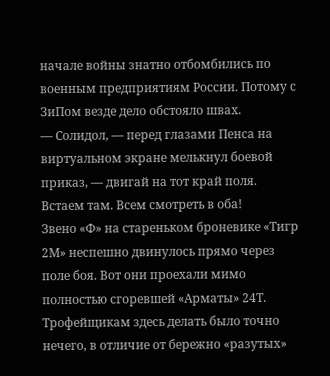начале войны знатно отбомбились по военным предприятиям России. Потому с ЗиПом везде дело обстояло швах.
— Солидол, — перед глазами Пенса на виртуальном экране мелькнул боевой приказ, — двигай на тот край поля. Встаем там. Всем смотреть в оба!
Звено «Ф» на стареньком броневике «Тигр 2М» неспешно двинулось прямо через поле боя. Вот они проехали мимо полностью сгоревшей «Арматы» 24Т. Трофейщикам здесь делать было точно нечего, в отличие от бережно «разутых»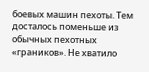боевых машин пехоты. Тем досталось поменьше из обычных пехотных «граников». Не хватило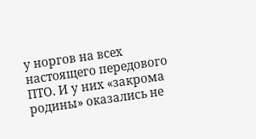у норгов на всех настоящего передового ПТО. И у них «закрома родины» оказались не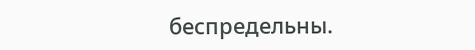беспредельны.